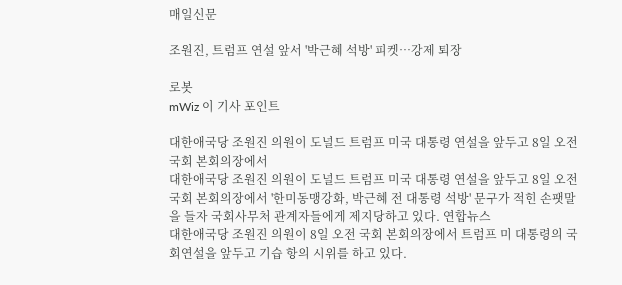매일신문

조원진, 트럼프 연설 앞서 '박근혜 석방' 피켓…강제 퇴장

로봇
mWiz 이 기사 포인트

대한애국당 조원진 의원이 도널드 트럼프 미국 대통령 연설을 앞두고 8일 오전 국회 본회의장에서
대한애국당 조원진 의원이 도널드 트럼프 미국 대통령 연설을 앞두고 8일 오전 국회 본회의장에서 '한미동맹강화, 박근혜 전 대통령 석방' 문구가 적힌 손팻말을 들자 국회사무처 관계자들에게 제지당하고 있다. 연합뉴스
대한애국당 조원진 의원이 8일 오전 국회 본회의장에서 트럼프 미 대통령의 국회연설을 앞두고 기습 항의 시위를 하고 있다.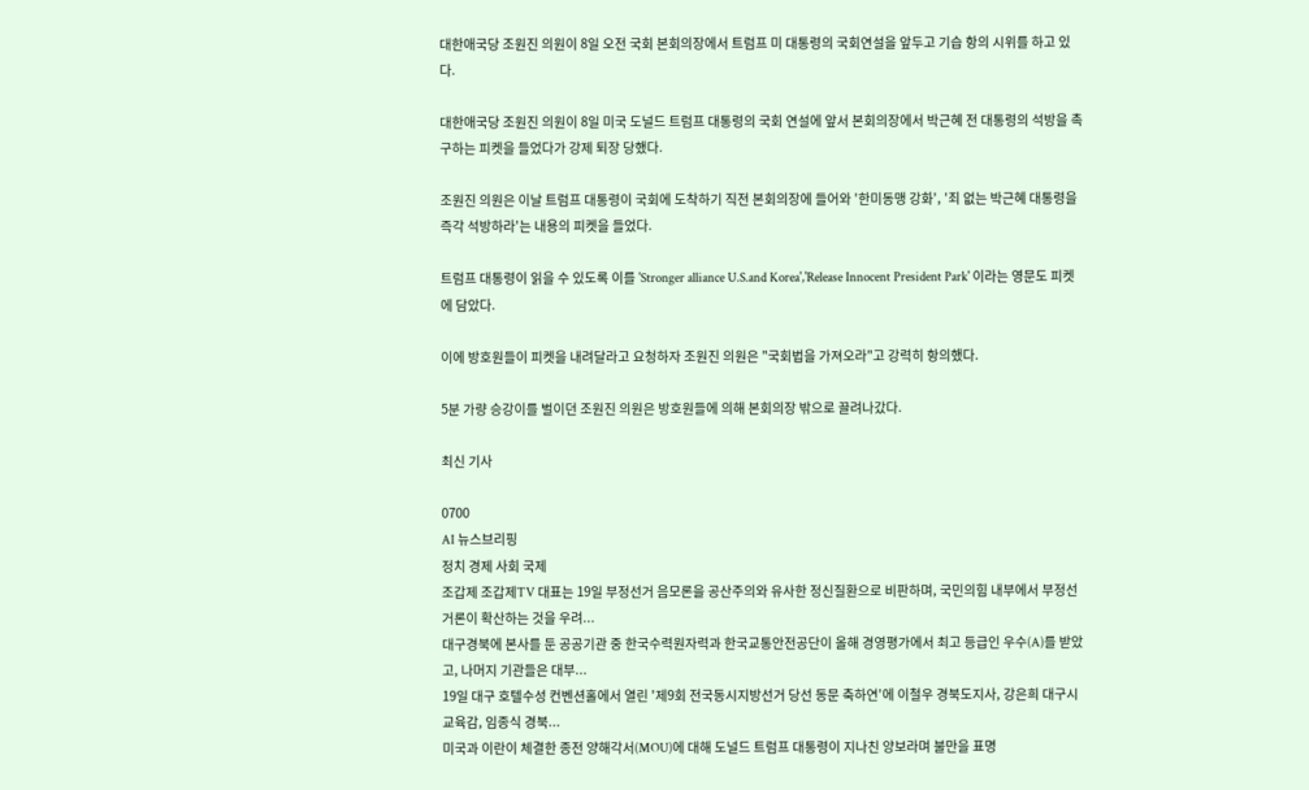대한애국당 조원진 의원이 8일 오전 국회 본회의장에서 트럼프 미 대통령의 국회연설을 앞두고 기습 항의 시위를 하고 있다.

대한애국당 조원진 의원이 8일 미국 도널드 트럼프 대통령의 국회 연설에 앞서 본회의장에서 박근혜 전 대통령의 석방을 촉구하는 피켓을 들었다가 강제 퇴장 당했다.

조원진 의원은 이날 트럼프 대통령이 국회에 도착하기 직전 본회의장에 들어와 '한미동맹 강화', '죄 없는 박근혜 대통령을 즉각 석방하라'는 내용의 피켓을 들었다.

트럼프 대통령이 읽을 수 있도록 이를 'Stronger alliance U.S.and Korea','Release Innocent President Park' 이라는 영문도 피켓에 담았다.

이에 방호원들이 피켓을 내려달라고 요청하자 조원진 의원은 "국회법을 가져오라"고 강력히 항의했다.

5분 가량 승강이를 벌이던 조원진 의원은 방호원들에 의해 본회의장 밖으로 끌려나갔다.

최신 기사

0700
AI 뉴스브리핑
정치 경제 사회 국제
조갑제 조갑제TV 대표는 19일 부정선거 음모론을 공산주의와 유사한 정신질환으로 비판하며, 국민의힘 내부에서 부정선거론이 확산하는 것을 우려...
대구경북에 본사를 둔 공공기관 중 한국수력원자력과 한국교통안전공단이 올해 경영평가에서 최고 등급인 우수(A)를 받았고, 나머지 기관들은 대부...
19일 대구 호텔수성 컨벤션홀에서 열린 '제9회 전국동시지방선거 당선 동문 축하연'에 이철우 경북도지사, 강은희 대구시 교육감, 임종식 경북...
미국과 이란이 체결한 종전 양해각서(MOU)에 대해 도널드 트럼프 대통령이 지나친 양보라며 불만을 표명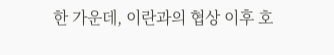한 가운데, 이란과의 협상 이후 호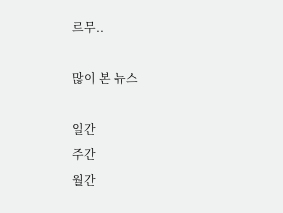르무..

많이 본 뉴스

일간
주간
월간